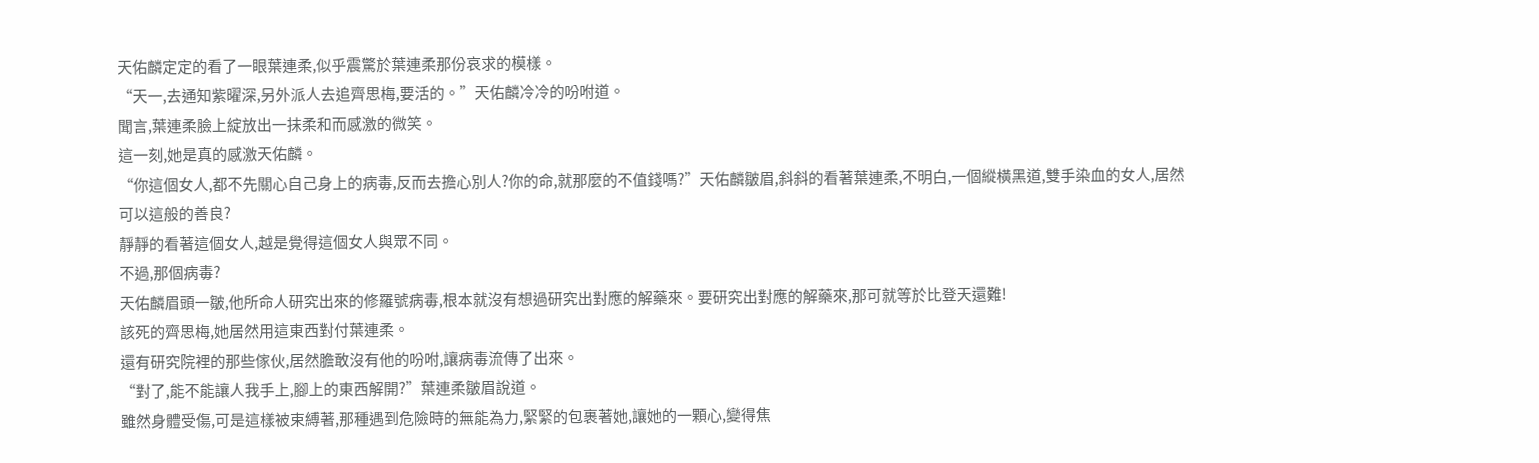天佑麟定定的看了一眼葉連柔,似乎震驚於葉連柔那份哀求的模樣。
“天一,去通知紫曜深,另外派人去追齊思梅,要活的。”天佑麟冷冷的吩咐道。
聞言,葉連柔臉上綻放出一抹柔和而感激的微笑。
這一刻,她是真的感激天佑麟。
“你這個女人,都不先關心自己身上的病毒,反而去擔心別人?你的命,就那麼的不值錢嗎?”天佑麟皺眉,斜斜的看著葉連柔,不明白,一個縱橫黑道,雙手染血的女人,居然可以這般的善良?
靜靜的看著這個女人,越是覺得這個女人與眾不同。
不過,那個病毒?
天佑麟眉頭一皺,他所命人研究出來的修羅號病毒,根本就沒有想過研究出對應的解藥來。要研究出對應的解藥來,那可就等於比登天還難!
該死的齊思梅,她居然用這東西對付葉連柔。
還有研究院裡的那些傢伙,居然膽敢沒有他的吩咐,讓病毒流傳了出來。
“對了,能不能讓人我手上,腳上的東西解開?”葉連柔皺眉說道。
雖然身體受傷,可是這樣被束縛著,那種遇到危險時的無能為力,緊緊的包裹著她,讓她的一顆心,變得焦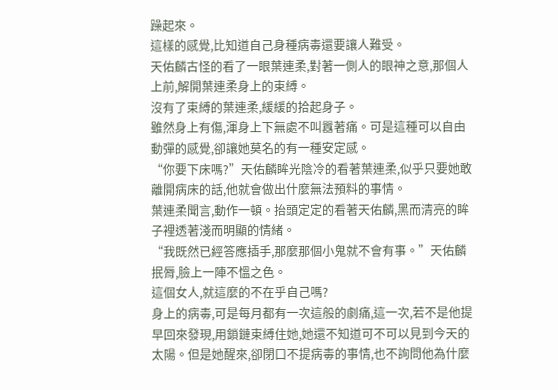躁起來。
這樣的感覺,比知道自己身種病毒還要讓人難受。
天佑麟古怪的看了一眼葉連柔,對著一側人的眼神之意,那個人上前,解開葉連柔身上的束縛。
沒有了束縛的葉連柔,緩緩的拾起身子。
雖然身上有傷,渾身上下無處不叫囂著痛。可是這種可以自由動彈的感覺,卻讓她莫名的有一種安定感。
“你要下床嗎?”天佑麟眸光陰冷的看著葉連柔,似乎只要她敢離開病床的話,他就會做出什麼無法預料的事情。
葉連柔聞言,動作一頓。抬頭定定的看著天佑麟,黑而清亮的眸子裡透著淺而明顯的情緒。
“我既然已經答應插手,那麼那個小鬼就不會有事。”天佑麟抿脣,臉上一陣不慍之色。
這個女人,就這麼的不在乎自己嗎?
身上的病毒,可是每月都有一次這般的劇痛,這一次,若不是他提早回來發現,用鎖鏈束縛住她,她還不知道可不可以見到今天的太陽。但是她醒來,卻閉口不提病毒的事情,也不詢問他為什麼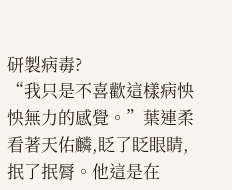研製病毒?
“我只是不喜歡這樣病怏怏無力的感覺。”葉連柔看著天佑麟,眨了眨眼睛,抿了抿脣。他這是在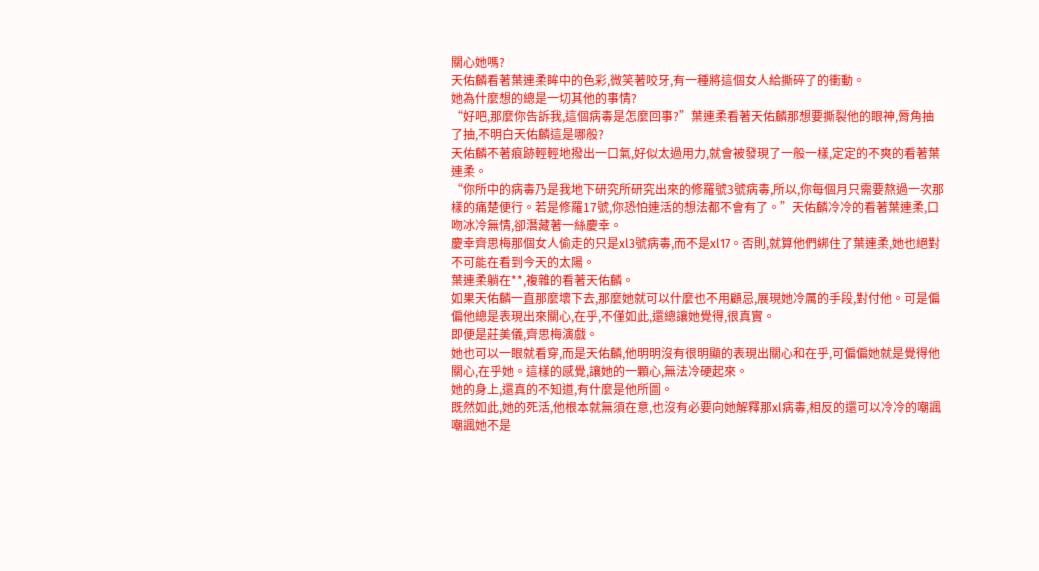關心她嗎?
天佑麟看著葉連柔眸中的色彩,微笑著咬牙,有一種將這個女人給撕碎了的衝動。
她為什麼想的總是一切其他的事情?
“好吧,那麼你告訴我,這個病毒是怎麼回事?”葉連柔看著天佑麟那想要撕裂他的眼神,脣角抽了抽,不明白天佑麟這是哪般?
天佑麟不著痕跡輕輕地撥出一口氣,好似太過用力,就會被發現了一般一樣,定定的不爽的看著葉連柔。
“你所中的病毒乃是我地下研究所研究出來的修羅號3號病毒,所以,你每個月只需要熬過一次那樣的痛楚便行。若是修羅17號,你恐怕連活的想法都不會有了。”天佑麟冷冷的看著葉連柔,口吻冰冷無情,卻潛藏著一絲慶幸。
慶幸齊思梅那個女人偷走的只是xl3號病毒,而不是xl17。否則,就算他們綁住了葉連柔,她也絕對不可能在看到今天的太陽。
葉連柔躺在**,複雜的看著天佑麟。
如果天佑麟一直那麼壞下去,那麼她就可以什麼也不用顧忌,展現她冷厲的手段,對付他。可是偏偏他總是表現出來關心,在乎,不僅如此,還總讓她覺得,很真實。
即便是莊美儀,齊思梅演戲。
她也可以一眼就看穿,而是天佑麟,他明明沒有很明顯的表現出關心和在乎,可偏偏她就是覺得他關心,在乎她。這樣的感覺,讓她的一顆心,無法冷硬起來。
她的身上,還真的不知道,有什麼是他所圖。
既然如此,她的死活,他根本就無須在意,也沒有必要向她解釋那xl病毒,相反的還可以冷冷的嘲諷嘲諷她不是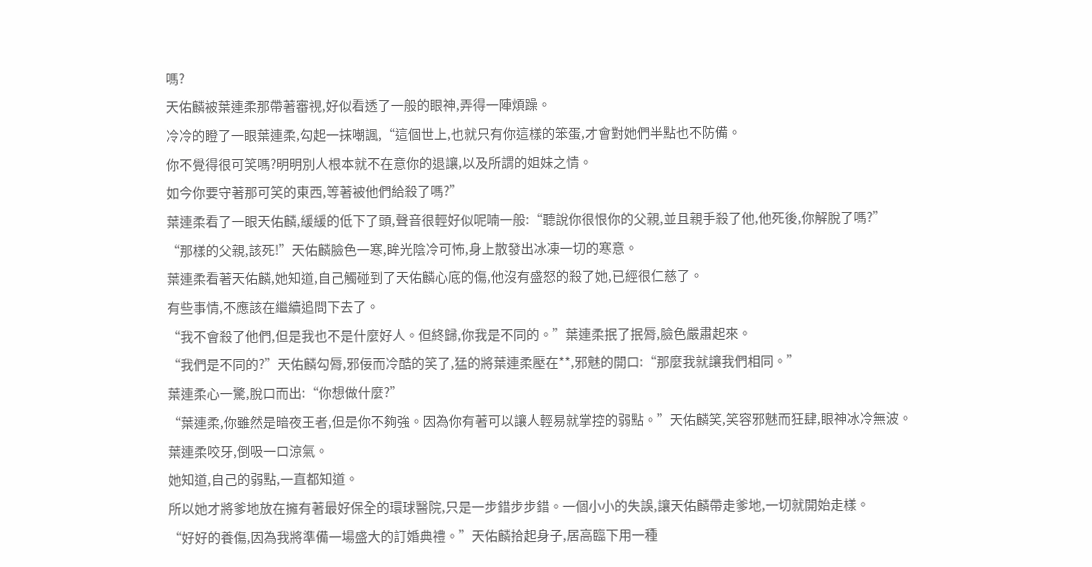嗎?
天佑麟被葉連柔那帶著審視,好似看透了一般的眼神,弄得一陣煩躁。
冷冷的瞪了一眼葉連柔,勾起一抹嘲諷,“這個世上,也就只有你這樣的笨蛋,才會對她們半點也不防備。
你不覺得很可笑嗎?明明別人根本就不在意你的退讓,以及所謂的姐妹之情。
如今你要守著那可笑的東西,等著被他們給殺了嗎?”
葉連柔看了一眼天佑麟,緩緩的低下了頭,聲音很輕好似呢喃一般:“聽說你很恨你的父親,並且親手殺了他,他死後,你解脫了嗎?”
“那樣的父親,該死!”天佑麟臉色一寒,眸光陰冷可怖,身上散發出冰凍一切的寒意。
葉連柔看著天佑麟,她知道,自己觸碰到了天佑麟心底的傷,他沒有盛怒的殺了她,已經很仁慈了。
有些事情,不應該在繼續追問下去了。
“我不會殺了他們,但是我也不是什麼好人。但終歸,你我是不同的。”葉連柔抿了抿脣,臉色嚴肅起來。
“我們是不同的?”天佑麟勾脣,邪佞而冷酷的笑了,猛的將葉連柔壓在**,邪魅的開口:“那麼我就讓我們相同。”
葉連柔心一驚,脫口而出:“你想做什麼?”
“葉連柔,你雖然是暗夜王者,但是你不夠強。因為你有著可以讓人輕易就掌控的弱點。”天佑麟笑,笑容邪魅而狂肆,眼神冰冷無波。
葉連柔咬牙,倒吸一口涼氣。
她知道,自己的弱點,一直都知道。
所以她才將爹地放在擁有著最好保全的環球醫院,只是一步錯步步錯。一個小小的失誤,讓天佑麟帶走爹地,一切就開始走樣。
“好好的養傷,因為我將準備一場盛大的訂婚典禮。”天佑麟拾起身子,居高臨下用一種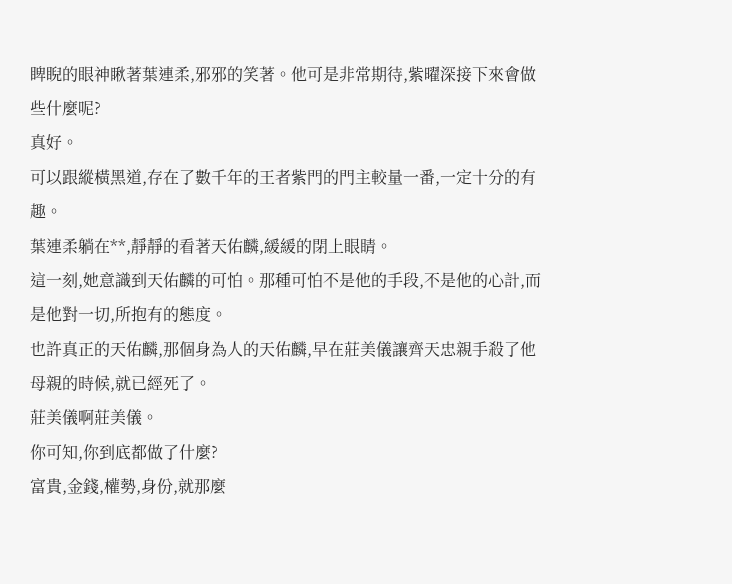睥睨的眼神瞅著葉連柔,邪邪的笑著。他可是非常期待,紫曜深接下來會做些什麼呢?
真好。
可以跟縱橫黑道,存在了數千年的王者紫門的門主較量一番,一定十分的有趣。
葉連柔躺在**,靜靜的看著天佑麟,緩緩的閉上眼睛。
這一刻,她意識到天佑麟的可怕。那種可怕不是他的手段,不是他的心計,而是他對一切,所抱有的態度。
也許真正的天佑麟,那個身為人的天佑麟,早在莊美儀讓齊天忠親手殺了他母親的時候,就已經死了。
莊美儀啊莊美儀。
你可知,你到底都做了什麼?
富貴,金錢,權勢,身份,就那麼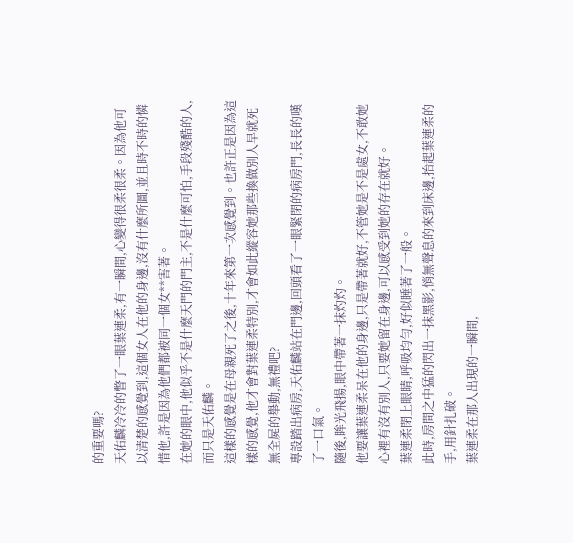的重要嗎?
天佑麟冷冷的瞥了一眼葉連柔,有一瞬間,心變得很柔很柔。因為他可以清楚的感覺到,這個女人在他的身邊,沒有什麼所圖,並且時不時的憐惜他,許是因為他們都被同一個女**害著。
在她的眼中,他似乎不是什麼天門的門主,不是什麼可怕,手段殘酷的人,而只是天佑麟。
這樣的感覺是在母親死了之後,十年來第一次感覺到。也許正是因為這樣的感覺,他才會對葉連柔特別,才會如此縱容她那些換做別人早就死無全屍的舉動,無禮吧?
專設踏出病房,天佑麟站在門邊,回頭看了一眼緊閉的病房門,長長的嘆了一口氣。
隨後,眸光飛揚,眼中帶著一抹灼灼。
他要讓葉連柔呆在他的身邊,只是帶著就好,不管她是不是處女,不敢她心裡有沒有別人,只要她留在身邊,可以感受到她的存在就好。
葉連柔閉上眼睛,呼吸均勻,好似睡著了一般。
此時,房間之中猛的閃出一抹黑影,悄無聲息的來到床邊,抬起葉連柔的手,用針扎破。
葉連柔在那人出現的一瞬間,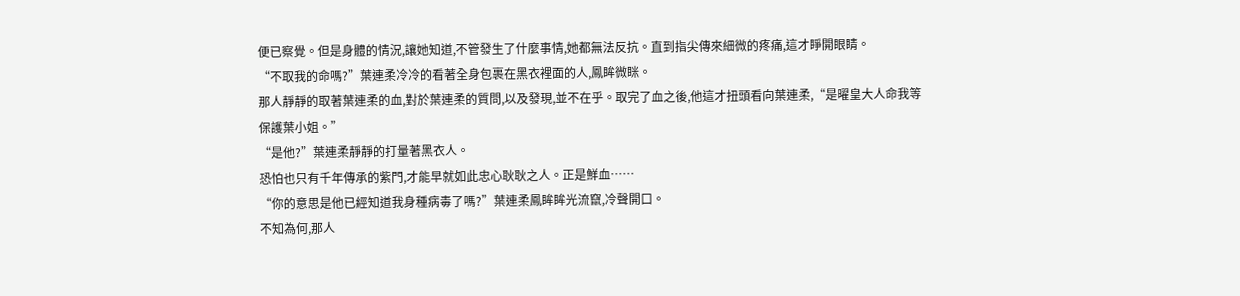便已察覺。但是身體的情況,讓她知道,不管發生了什麼事情,她都無法反抗。直到指尖傳來細微的疼痛,這才睜開眼睛。
“不取我的命嗎?”葉連柔冷冷的看著全身包裹在黑衣裡面的人,鳳眸微眯。
那人靜靜的取著葉連柔的血,對於葉連柔的質問,以及發現,並不在乎。取完了血之後,他這才扭頭看向葉連柔,“是曜皇大人命我等保護葉小姐。”
“是他?”葉連柔靜靜的打量著黑衣人。
恐怕也只有千年傳承的紫門,才能早就如此忠心耿耿之人。正是鮮血……
“你的意思是他已經知道我身種病毒了嗎?”葉連柔鳳眸眸光流竄,冷聲開口。
不知為何,那人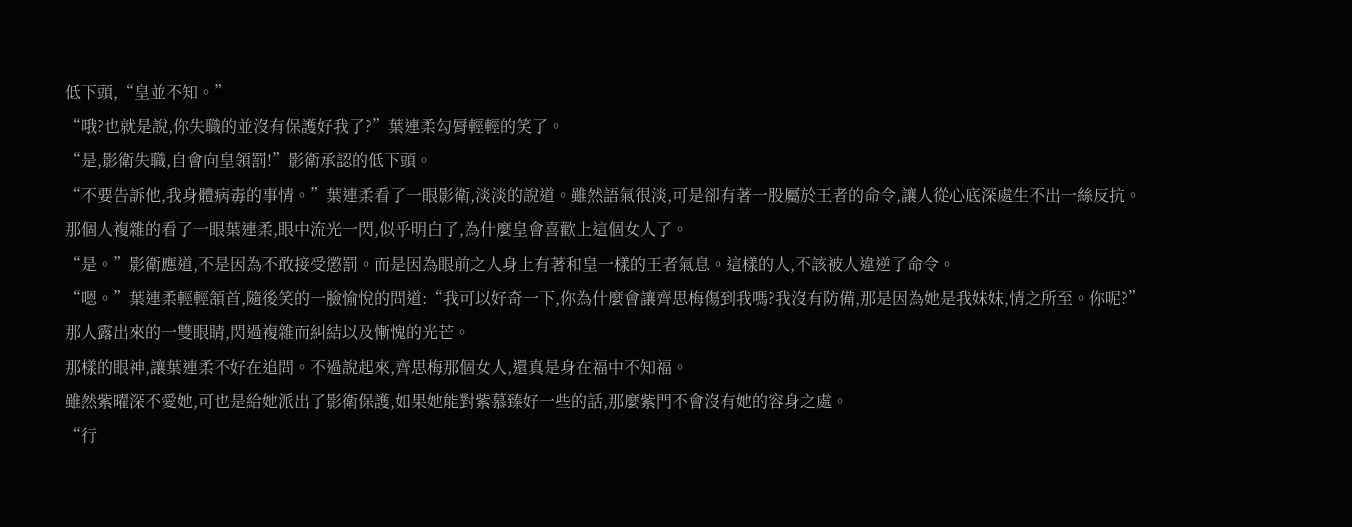低下頭,“皇並不知。”
“哦?也就是說,你失職的並沒有保護好我了?”葉連柔勾脣輕輕的笑了。
“是,影衛失職,自會向皇領罰!”影衛承認的低下頭。
“不要告訴他,我身體病毒的事情。”葉連柔看了一眼影衛,淡淡的說道。雖然語氣很淡,可是卻有著一股屬於王者的命令,讓人從心底深處生不出一絲反抗。
那個人複雜的看了一眼葉連柔,眼中流光一閃,似乎明白了,為什麼皇會喜歡上這個女人了。
“是。”影衛應道,不是因為不敢接受懲罰。而是因為眼前之人身上有著和皇一樣的王者氣息。這樣的人,不該被人違逆了命令。
“嗯。”葉連柔輕輕頷首,隨後笑的一臉愉悅的問道:“我可以好奇一下,你為什麼會讓齊思梅傷到我嗎?我沒有防備,那是因為她是我妹妹,情之所至。你呢?”
那人露出來的一雙眼睛,閃過複雜而糾結以及慚愧的光芒。
那樣的眼神,讓葉連柔不好在追問。不過說起來,齊思梅那個女人,還真是身在福中不知福。
雖然紫曜深不愛她,可也是給她派出了影衛保護,如果她能對紫慕臻好一些的話,那麼紫門不會沒有她的容身之處。
“行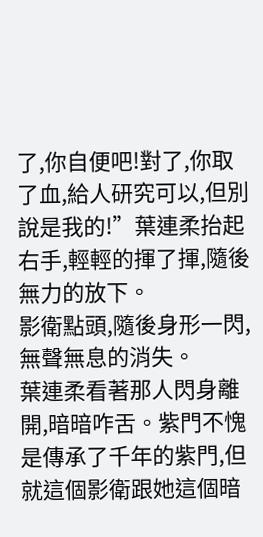了,你自便吧!對了,你取了血,給人研究可以,但別說是我的!”葉連柔抬起右手,輕輕的揮了揮,隨後無力的放下。
影衛點頭,隨後身形一閃,無聲無息的消失。
葉連柔看著那人閃身離開,暗暗咋舌。紫門不愧是傳承了千年的紫門,但就這個影衛跟她這個暗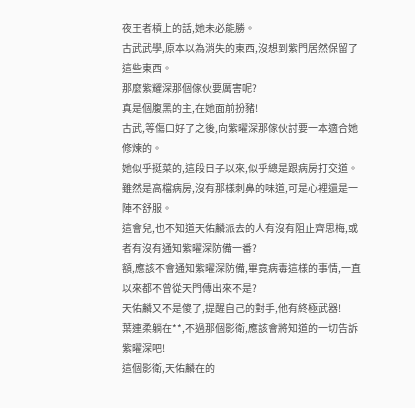夜王者槓上的話,她未必能勝。
古武武學,原本以為消失的東西,沒想到紫門居然保留了這些東西。
那麼紫耀深那個傢伙要厲害呢?
真是個腹黑的主,在她面前扮豬!
古武,等傷口好了之後,向紫曜深那傢伙討要一本適合她修煉的。
她似乎挺菜的,這段日子以來,似乎總是跟病房打交道。雖然是高檔病房,沒有那樣刺鼻的味道,可是心裡還是一陣不舒服。
這會兒,也不知道天佑麟派去的人有沒有阻止齊思梅,或者有沒有通知紫曜深防備一番?
額,應該不會通知紫曜深防備,畢竟病毒這樣的事情,一直以來都不曾從天門傳出來不是?
天佑麟又不是傻了,提醒自己的對手,他有終極武器!
葉連柔躺在**,不過那個影衛,應該會將知道的一切告訴紫曜深吧!
這個影衛,天佑麟在的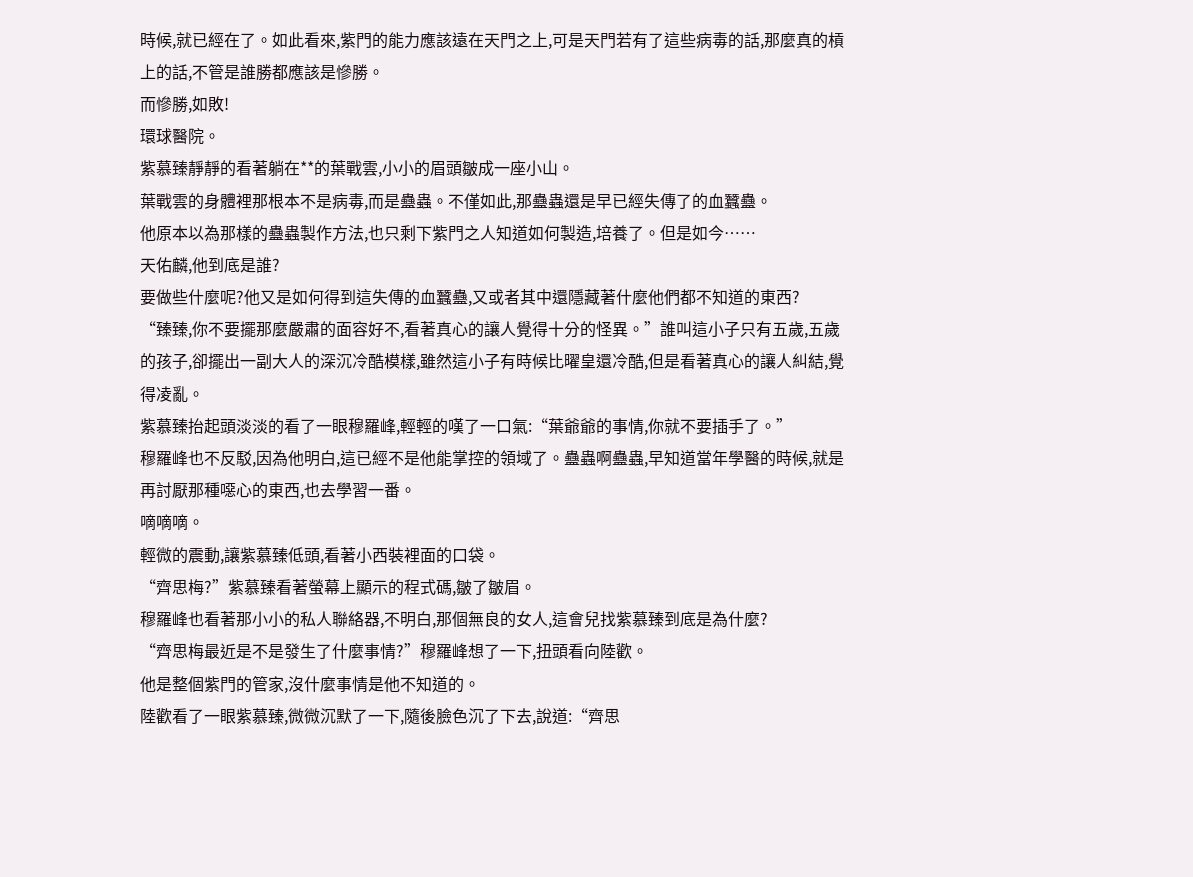時候,就已經在了。如此看來,紫門的能力應該遠在天門之上,可是天門若有了這些病毒的話,那麼真的槓上的話,不管是誰勝都應該是慘勝。
而慘勝,如敗!
環球醫院。
紫慕臻靜靜的看著躺在**的葉戰雲,小小的眉頭皺成一座小山。
葉戰雲的身體裡那根本不是病毒,而是蠱蟲。不僅如此,那蠱蟲還是早已經失傳了的血蠶蠱。
他原本以為那樣的蠱蟲製作方法,也只剩下紫門之人知道如何製造,培養了。但是如今……
天佑麟,他到底是誰?
要做些什麼呢?他又是如何得到這失傳的血蠶蠱,又或者其中還隱藏著什麼他們都不知道的東西?
“臻臻,你不要擺那麼嚴肅的面容好不,看著真心的讓人覺得十分的怪異。”誰叫這小子只有五歲,五歲的孩子,卻擺出一副大人的深沉冷酷模樣,雖然這小子有時候比曜皇還冷酷,但是看著真心的讓人糾結,覺得凌亂。
紫慕臻抬起頭淡淡的看了一眼穆羅峰,輕輕的嘆了一口氣:“葉爺爺的事情,你就不要插手了。”
穆羅峰也不反駁,因為他明白,這已經不是他能掌控的領域了。蠱蟲啊蠱蟲,早知道當年學醫的時候,就是再討厭那種噁心的東西,也去學習一番。
嘀嘀嘀。
輕微的震動,讓紫慕臻低頭,看著小西裝裡面的口袋。
“齊思梅?”紫慕臻看著螢幕上顯示的程式碼,皺了皺眉。
穆羅峰也看著那小小的私人聯絡器,不明白,那個無良的女人,這會兒找紫慕臻到底是為什麼?
“齊思梅最近是不是發生了什麼事情?”穆羅峰想了一下,扭頭看向陸歡。
他是整個紫門的管家,沒什麼事情是他不知道的。
陸歡看了一眼紫慕臻,微微沉默了一下,隨後臉色沉了下去,說道:“齊思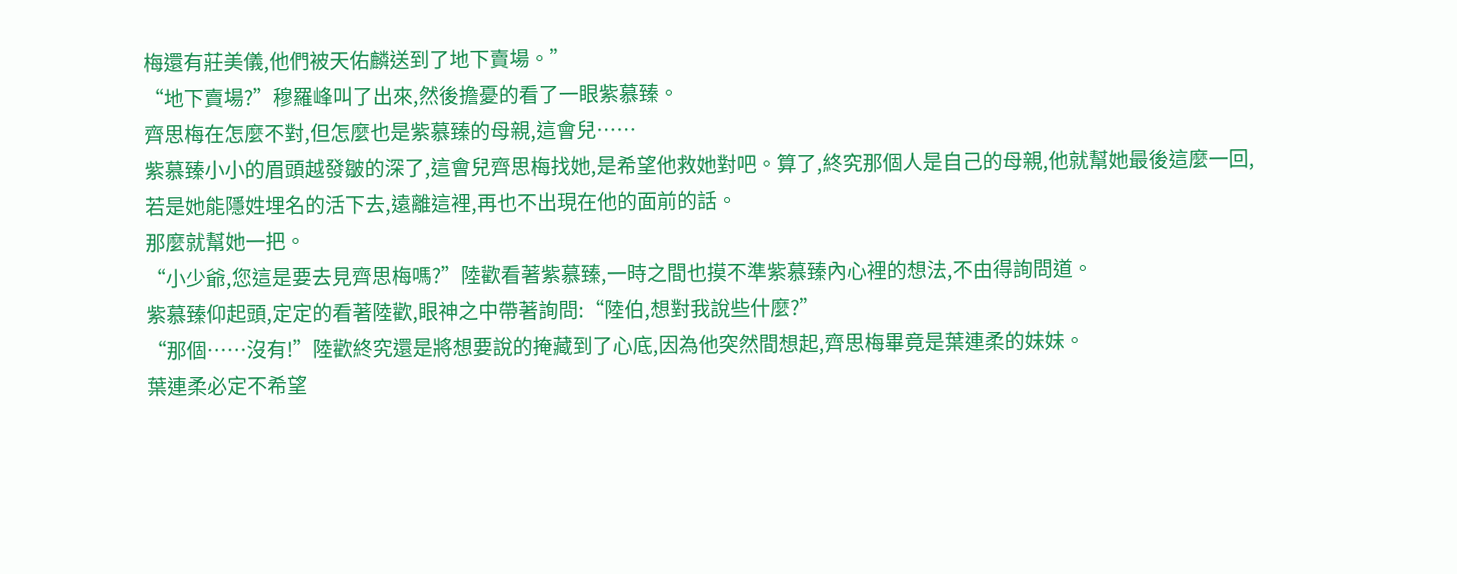梅還有莊美儀,他們被天佑麟送到了地下賣場。”
“地下賣場?”穆羅峰叫了出來,然後擔憂的看了一眼紫慕臻。
齊思梅在怎麼不對,但怎麼也是紫慕臻的母親,這會兒……
紫慕臻小小的眉頭越發皺的深了,這會兒齊思梅找她,是希望他救她對吧。算了,終究那個人是自己的母親,他就幫她最後這麼一回,若是她能隱姓埋名的活下去,遠離這裡,再也不出現在他的面前的話。
那麼就幫她一把。
“小少爺,您這是要去見齊思梅嗎?”陸歡看著紫慕臻,一時之間也摸不準紫慕臻內心裡的想法,不由得詢問道。
紫慕臻仰起頭,定定的看著陸歡,眼神之中帶著詢問:“陸伯,想對我說些什麼?”
“那個……沒有!”陸歡終究還是將想要說的掩藏到了心底,因為他突然間想起,齊思梅畢竟是葉連柔的妹妹。
葉連柔必定不希望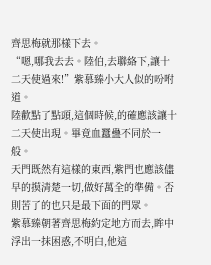齊思梅就那樣下去。
“嗯,哪我去去。陸伯,去聯絡下,讓十二天使過來!”紫慕臻小大人似的吩咐道。
陸歡點了點頭,這個時候,的確應該讓十二天使出現。畢竟血蠶蠱不同於一般。
天門既然有這樣的東西,紫門也應該儘早的摸清楚一切,做好萬全的準備。否則苦了的也只是最下面的門眾。
紫慕臻朝著齊思梅約定地方而去,眸中浮出一抹困惑,不明白,他這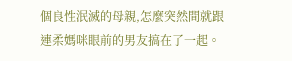個良性泯滅的母親,怎麼突然間就跟連柔媽咪眼前的男友搞在了一起。